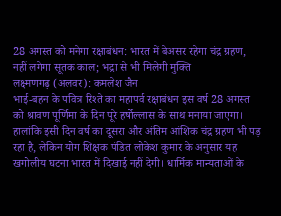28 अगस्त को मनेगा रक्षाबंधन: भारत में बेअसर रहेगा चंद्र ग्रहण, नहीं लगेगा सूतक काल; भद्रा से भी मिलेगी मुक्ति
लक्ष्मणगढ़ (अलवर): कमलेश जैन
भाई-बहन के पवित्र रिश्ते का महापर्व रक्षाबंधन इस वर्ष 28 अगस्त को श्रावण पूर्णिमा के दिन पूरे हर्षोल्लास के साथ मनाया जाएगा। हालांकि इसी दिन वर्ष का दूसरा और अंतिम आंशिक चंद्र ग्रहण भी पड़ रहा है, लेकिन योग शिक्षक पंडित लोकेश कुमार के अनुसार यह खगोलीय घटना भारत में दिखाई नहीं देगी। धार्मिक मान्यताओं के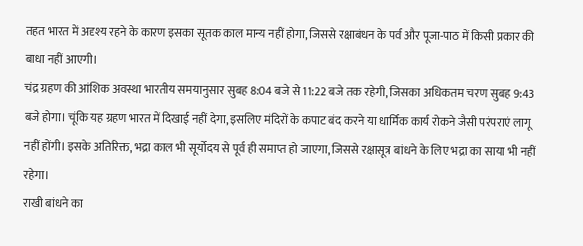तहत भारत में अदृश्य रहने के कारण इसका सूतक काल मान्य नहीं होगा, जिससे रक्षाबंधन के पर्व और पूजा-पाठ में किसी प्रकार की बाधा नहीं आएगी।
चंद्र ग्रहण की आंशिक अवस्था भारतीय समयानुसार सुबह 8:04 बजे से 11:22 बजे तक रहेगी, जिसका अधिकतम चरण सुबह 9:43 बजे होगा। चूंकि यह ग्रहण भारत में दिखाई नहीं देगा, इसलिए मंदिरों के कपाट बंद करने या धार्मिक कार्य रोकने जैसी परंपराएं लागू नहीं होंगी। इसके अतिरिक्त, भद्रा काल भी सूर्योदय से पूर्व ही समाप्त हो जाएगा, जिससे रक्षासूत्र बांधने के लिए भद्रा का साया भी नहीं रहेगा।
राखी बांधने का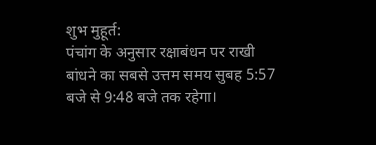शुभ मुहूर्त:
पंचांग के अनुसार रक्षाबंधन पर राखी बांधने का सबसे उत्तम समय सुबह 5:57 बजे से 9:48 बजे तक रहेगा।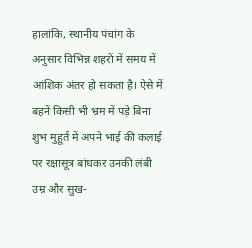हालांकि, स्थानीय पंचांग के अनुसार विभिन्न शहरों में समय में आंशिक अंतर हो सकता है। ऐसे में बहनें किसी भी भ्रम में पड़े बिना शुभ मुहूर्त में अपने भाई की कलाई पर रक्षासूत्र बांधकर उनकी लंबी उम्र और सुख-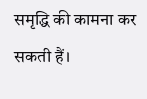समृद्धि की कामना कर सकती हैं।